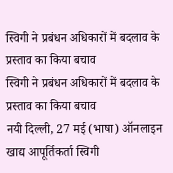स्विगी ने प्रबंधन अधिकारों में बदलाव के प्रस्ताव का किया बचाव
स्विगी ने प्रबंधन अधिकारों में बदलाव के प्रस्ताव का किया बचाव
नयी दिल्ली, 27 मई (भाषा) ऑनलाइन खाद्य आपूर्तिकर्ता स्विगी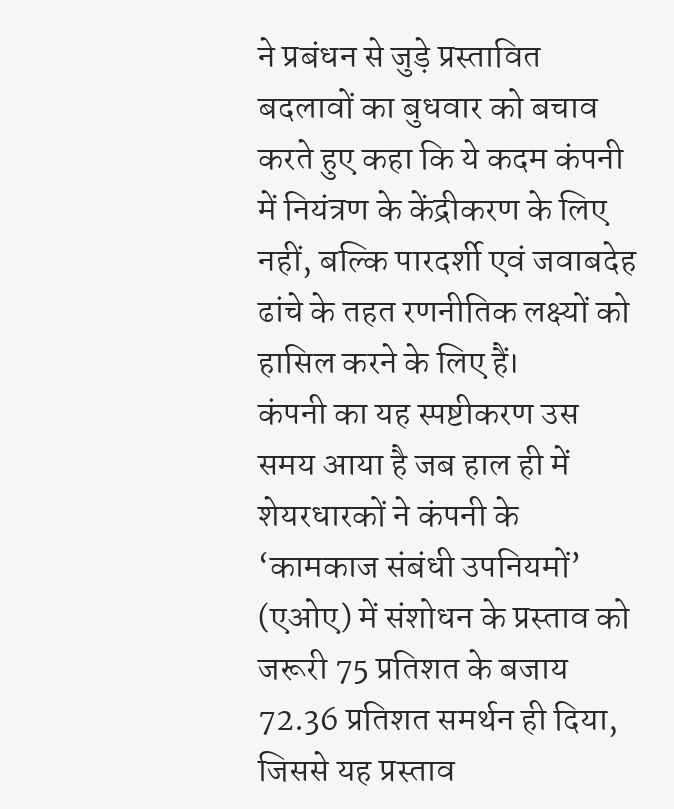ने प्रबंधन से जुड़े प्रस्तावित बदलावों का बुधवार को बचाव करते हुए कहा कि ये कदम कंपनी में नियंत्रण के केंद्रीकरण के लिए नहीं, बल्कि पारदर्शी एवं जवाबदेह ढांचे के तहत रणनीतिक लक्ष्यों को हासिल करने के लिए हैं।
कंपनी का यह स्पष्टीकरण उस समय आया है जब हाल ही में शेयरधारकों ने कंपनी के ‘कामकाज संबंधी उपनियमों’ (एओए) में संशोधन के प्रस्ताव को जरूरी 75 प्रतिशत के बजाय 72.36 प्रतिशत समर्थन ही दिया, जिससे यह प्रस्ताव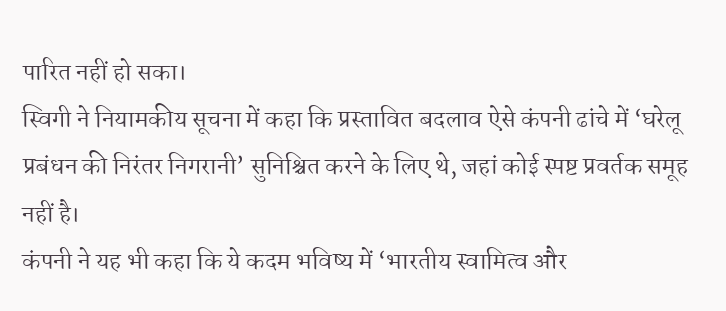पारित नहीं हो सका।
स्विगी ने नियामकीय सूचना में कहा कि प्रस्तावित बदलाव ऐसे कंपनी ढांचे में ‘घरेलू प्रबंधन की निरंतर निगरानी’ सुनिश्चित करने के लिए थे, जहां कोई स्पष्ट प्रवर्तक समूह नहीं है।
कंपनी ने यह भी कहा कि ये कदम भविष्य में ‘भारतीय स्वामित्व और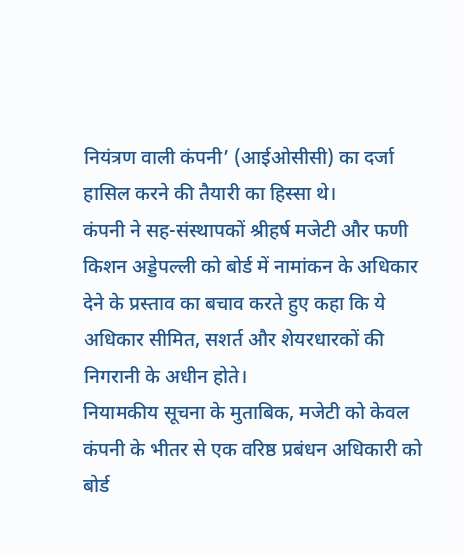नियंत्रण वाली कंपनी’ (आईओसीसी) का दर्जा हासिल करने की तैयारी का हिस्सा थे।
कंपनी ने सह-संस्थापकों श्रीहर्ष मजेटी और फणी किशन अड्डेपल्ली को बोर्ड में नामांकन के अधिकार देने के प्रस्ताव का बचाव करते हुए कहा कि ये अधिकार सीमित, सशर्त और शेयरधारकों की निगरानी के अधीन होते।
नियामकीय सूचना के मुताबिक, मजेटी को केवल कंपनी के भीतर से एक वरिष्ठ प्रबंधन अधिकारी को बोर्ड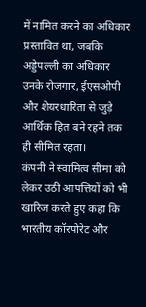में नामित करने का अधिकार प्रस्तावित था, जबकि अड्डेपल्ली का अधिकार उनके रोजगार, ईएसओपी और शेयरधारिता से जुड़े आर्थिक हित बने रहने तक ही सीमित रहता।
कंपनी ने स्वामित्व सीमा को लेकर उठी आपत्तियों को भी खारिज करते हुए कहा कि भारतीय कॉरपोरेट और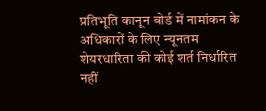प्रतिभूति कानून बोर्ड में नामांकन के अधिकारों के लिए न्यूनतम शेयरधारिता की कोई शर्त निर्धारित नहीं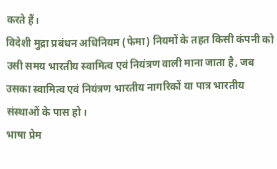करते हैं।
विदेशी मुद्रा प्रबंधन अधिनियम (फेमा) नियमों के तहत किसी कंपनी को उसी समय भारतीय स्वामित्व एवं नियंत्रण वाली माना जाता है, जब उसका स्वामित्व एवं नियंत्रण भारतीय नागरिकों या पात्र भारतीय संस्थाओं के पास हो।
भाषा प्रेम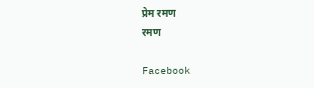प्रेम रमण
रमण

Facebook